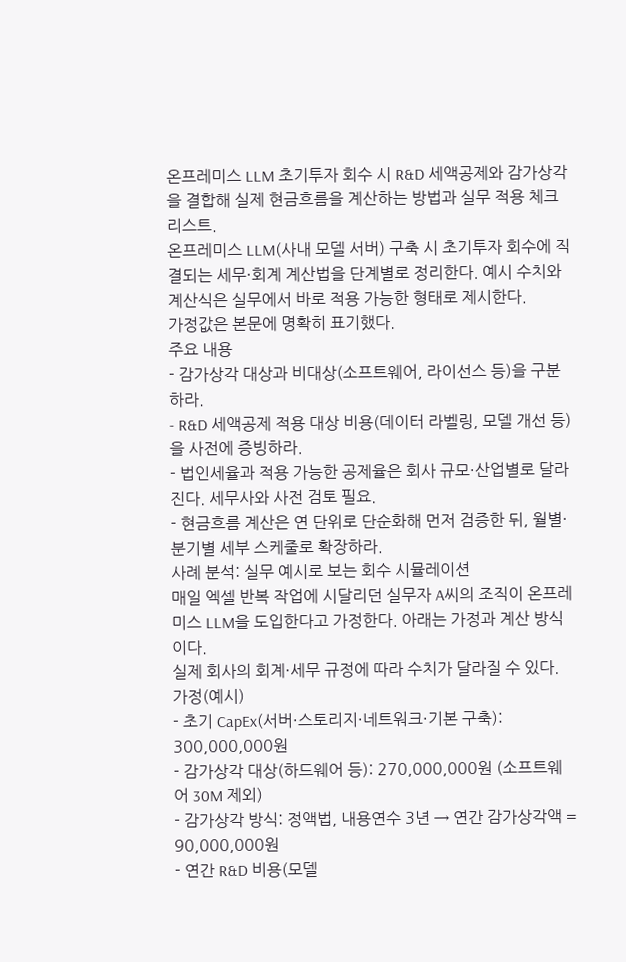온프레미스 LLM 초기투자 회수 시 R&D 세액공제와 감가상각을 결합해 실제 현금흐름을 계산하는 방법과 실무 적용 체크리스트.
온프레미스 LLM(사내 모델 서버) 구축 시 초기투자 회수에 직결되는 세무·회계 계산법을 단계별로 정리한다. 예시 수치와 계산식은 실무에서 바로 적용 가능한 형태로 제시한다.
가정값은 본문에 명확히 표기했다.
주요 내용
- 감가상각 대상과 비대상(소프트웨어, 라이선스 등)을 구분하라.
- R&D 세액공제 적용 대상 비용(데이터 라벨링, 모델 개선 등)을 사전에 증빙하라.
- 법인세율과 적용 가능한 공제율은 회사 규모·산업별로 달라진다. 세무사와 사전 검토 필요.
- 현금흐름 계산은 연 단위로 단순화해 먼저 검증한 뒤, 월별·분기별 세부 스케줄로 확장하라.
사례 분석: 실무 예시로 보는 회수 시뮬레이션
매일 엑셀 반복 작업에 시달리던 실무자 A씨의 조직이 온프레미스 LLM을 도입한다고 가정한다. 아래는 가정과 계산 방식이다.
실제 회사의 회계·세무 규정에 따라 수치가 달라질 수 있다.
가정(예시)
- 초기 CapEx(서버·스토리지·네트워크·기본 구축): 300,000,000원
- 감가상각 대상(하드웨어 등): 270,000,000원 (소프트웨어 30M 제외)
- 감가상각 방식: 정액법, 내용연수 3년 → 연간 감가상각액 = 90,000,000원
- 연간 R&D 비용(모델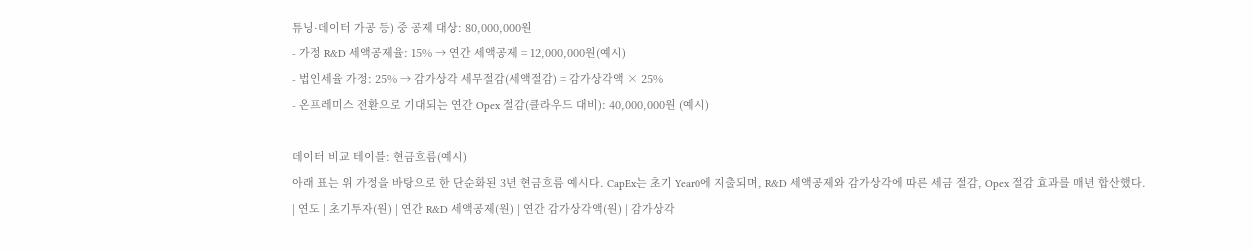튜닝·데이터 가공 등) 중 공제 대상: 80,000,000원
- 가정 R&D 세액공제율: 15% → 연간 세액공제 = 12,000,000원(예시)
- 법인세율 가정: 25% → 감가상각 세무절감(세액절감) = 감가상각액 × 25%
- 온프레미스 전환으로 기대되는 연간 Opex 절감(클라우드 대비): 40,000,000원 (예시)

데이터 비교 테이블: 현금흐름(예시)
아래 표는 위 가정을 바탕으로 한 단순화된 3년 현금흐름 예시다. CapEx는 초기 Year0에 지출되며, R&D 세액공제와 감가상각에 따른 세금 절감, Opex 절감 효과를 매년 합산했다.
| 연도 | 초기투자(원) | 연간 R&D 세액공제(원) | 연간 감가상각액(원) | 감가상각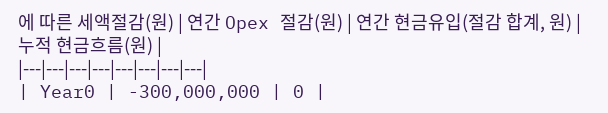에 따른 세액절감(원) | 연간 Opex 절감(원) | 연간 현금유입(절감 합계, 원) | 누적 현금흐름(원) |
|---|---|---|---|---|---|---|---|
| Year0 | -300,000,000 | 0 |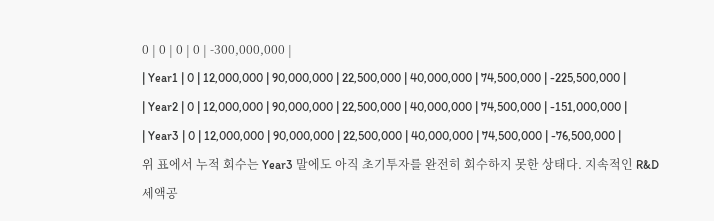0 | 0 | 0 | 0 | -300,000,000 |
| Year1 | 0 | 12,000,000 | 90,000,000 | 22,500,000 | 40,000,000 | 74,500,000 | -225,500,000 |
| Year2 | 0 | 12,000,000 | 90,000,000 | 22,500,000 | 40,000,000 | 74,500,000 | -151,000,000 |
| Year3 | 0 | 12,000,000 | 90,000,000 | 22,500,000 | 40,000,000 | 74,500,000 | -76,500,000 |
위 표에서 누적 회수는 Year3 말에도 아직 초기투자를 완전히 회수하지 못한 상태다. 지속적인 R&D 세액공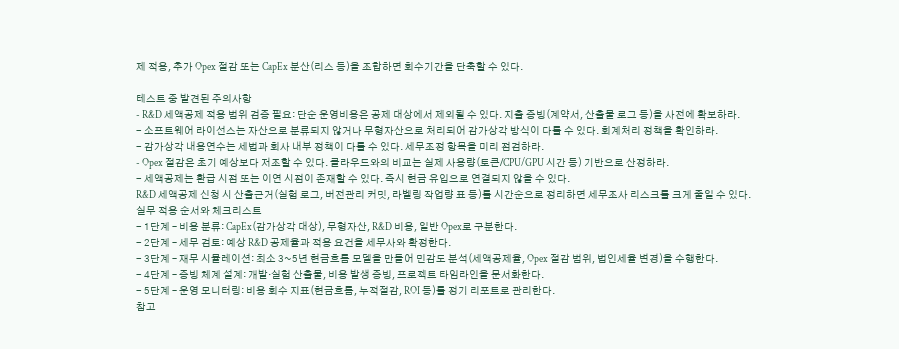제 적용, 추가 Opex 절감 또는 CapEx 분산(리스 등)을 조합하면 회수기간을 단축할 수 있다.

테스트 중 발견된 주의사항
- R&D 세액공제 적용 범위 검증 필요: 단순 운영비용은 공제 대상에서 제외될 수 있다. 지출 증빙(계약서, 산출물 로그 등)을 사전에 확보하라.
- 소프트웨어 라이선스는 자산으로 분류되지 않거나 무형자산으로 처리되어 감가상각 방식이 다를 수 있다. 회계처리 정책을 확인하라.
- 감가상각 내용연수는 세법과 회사 내부 정책이 다를 수 있다. 세무조정 항목을 미리 점검하라.
- Opex 절감은 초기 예상보다 저조할 수 있다. 클라우드와의 비교는 실제 사용량(토큰/CPU/GPU 시간 등) 기반으로 산정하라.
- 세액공제는 환급 시점 또는 이연 시점이 존재할 수 있다. 즉시 현금 유입으로 연결되지 않을 수 있다.
R&D 세액공제 신청 시 산출근거(실험 로그, 버전관리 커밋, 라벨링 작업량 표 등)를 시간순으로 정리하면 세무조사 리스크를 크게 줄일 수 있다.
실무 적용 순서와 체크리스트
- 1단계 – 비용 분류: CapEx(감가상각 대상), 무형자산, R&D 비용, 일반 Opex로 구분한다.
- 2단계 – 세무 검토: 예상 R&D 공제율과 적용 요건을 세무사와 확정한다.
- 3단계 – 재무 시뮬레이션: 최소 3~5년 현금흐름 모델을 만들어 민감도 분석(세액공제율, Opex 절감 범위, 법인세율 변경)을 수행한다.
- 4단계 – 증빙 체계 설계: 개발·실험 산출물, 비용 발생 증빙, 프로젝트 타임라인을 문서화한다.
- 5단계 – 운영 모니터링: 비용 회수 지표(현금흐름, 누적절감, ROI 등)를 정기 리포트로 관리한다.
참고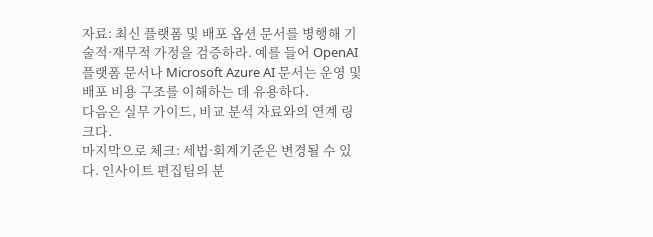자료: 최신 플랫폼 및 배포 옵션 문서를 병행해 기술적·재무적 가정을 검증하라. 예를 들어 OpenAI 플랫폼 문서나 Microsoft Azure AI 문서는 운영 및 배포 비용 구조를 이해하는 데 유용하다.
다음은 실무 가이드, 비교 분석 자료와의 연계 링크다.
마지막으로 체크: 세법·회계기준은 변경될 수 있다. 인사이트 편집팀의 분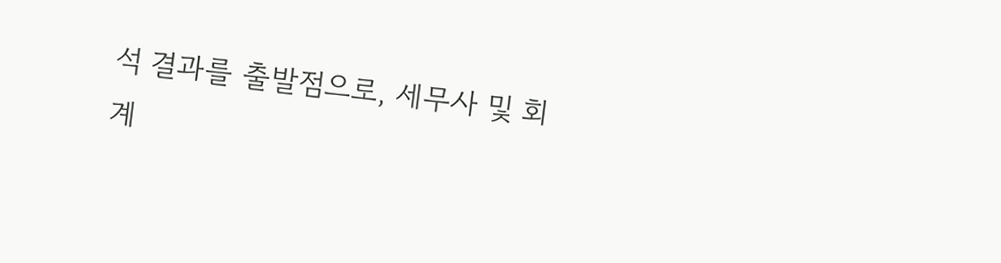석 결과를 출발점으로, 세무사 및 회계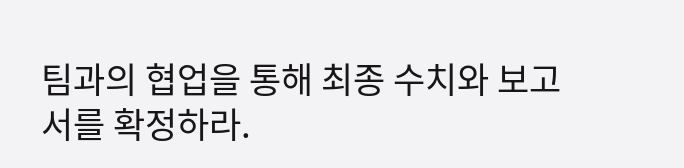팀과의 협업을 통해 최종 수치와 보고서를 확정하라.